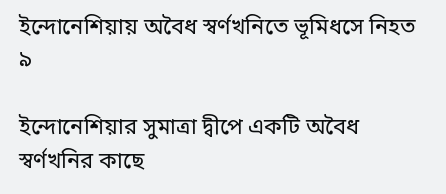ইন্দোনেশিয়ায় অবৈধ স্বর্ণখনিতে ভূমিধসে নিহত ৯

ইন্দোনেশিয়ার সুমাত্রা দ্বীপে একটি অবৈধ স্বর্ণখনির কাছে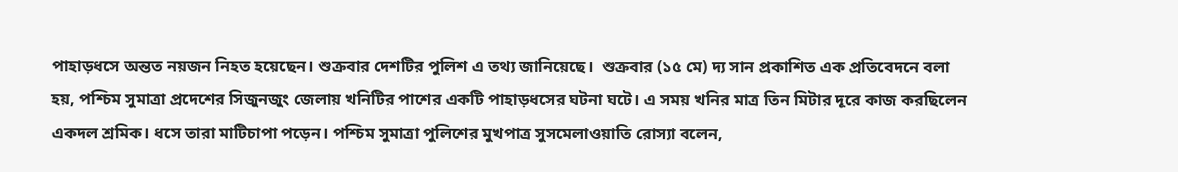পাহাড়ধসে অন্তত নয়জন নিহত হয়েছেন। শুক্রবার দেশটির পুলিশ এ তথ্য জানিয়েছে।  শুক্রবার (১৫ মে) দ্য সান প্রকাশিত এক প্রতিবেদনে বলা হয়, পশ্চিম সুমাত্রা প্রদেশের সিজুনজুং জেলায় খনিটির পাশের একটি পাহাড়ধসের ঘটনা ঘটে। এ সময় খনির মাত্র তিন মিটার দূরে কাজ করছিলেন একদল শ্রমিক। ধসে তারা মাটিচাপা পড়েন। পশ্চিম সুমাত্রা পুলিশের মুখপাত্র সুসমেলাওয়াতি রোস্যা বলেন,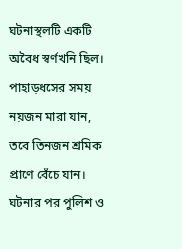ঘটনাস্থলটি একটি অবৈধ স্বর্ণখনি ছিল। পাহাড়ধসের সময় নয়জন মারা যান, তবে তিনজন শ্রমিক প্রাণে বেঁচে যান। ঘটনার পর পুলিশ ও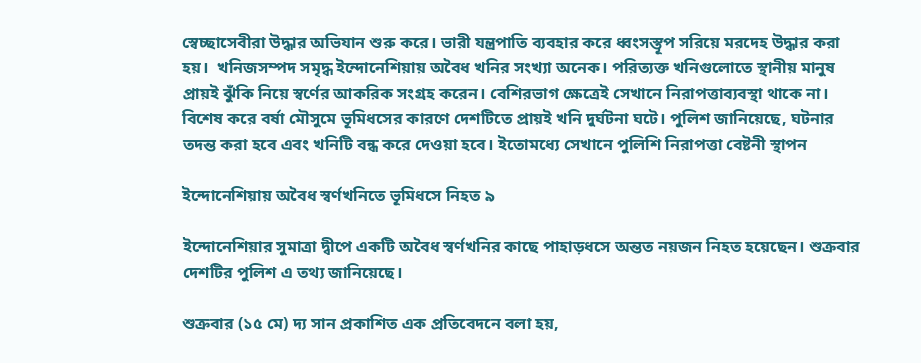স্বেচ্ছাসেবীরা উদ্ধার অভিযান শুরু করে। ভারী যন্ত্রপাতি ব্যবহার করে ধ্বংসস্তূপ সরিয়ে মরদেহ উদ্ধার করা হয়।  খনিজসম্পদ সমৃদ্ধ ইন্দোনেশিয়ায় অবৈধ খনির সংখ্যা অনেক। পরিত্যক্ত খনিগুলোতে স্থানীয় মানুষ প্রায়ই ঝুঁকি নিয়ে স্বর্ণের আকরিক সংগ্রহ করেন। বেশিরভাগ ক্ষেত্রেই সেখানে নিরাপত্তাব্যবস্থা থাকে না। বিশেষ করে বর্ষা মৌসুমে ভূমিধসের কারণে দেশটিতে প্রায়ই খনি দুর্ঘটনা ঘটে। পুলিশ জানিয়েছে, ঘটনার তদন্ত করা হবে এবং খনিটি বন্ধ করে দেওয়া হবে। ইতোমধ্যে সেখানে পুলিশি নিরাপত্তা বেষ্টনী স্থাপন

ইন্দোনেশিয়ায় অবৈধ স্বর্ণখনিতে ভূমিধসে নিহত ৯

ইন্দোনেশিয়ার সুমাত্রা দ্বীপে একটি অবৈধ স্বর্ণখনির কাছে পাহাড়ধসে অন্তত নয়জন নিহত হয়েছেন। শুক্রবার দেশটির পুলিশ এ তথ্য জানিয়েছে।

শুক্রবার (১৫ মে) দ্য সান প্রকাশিত এক প্রতিবেদনে বলা হয়,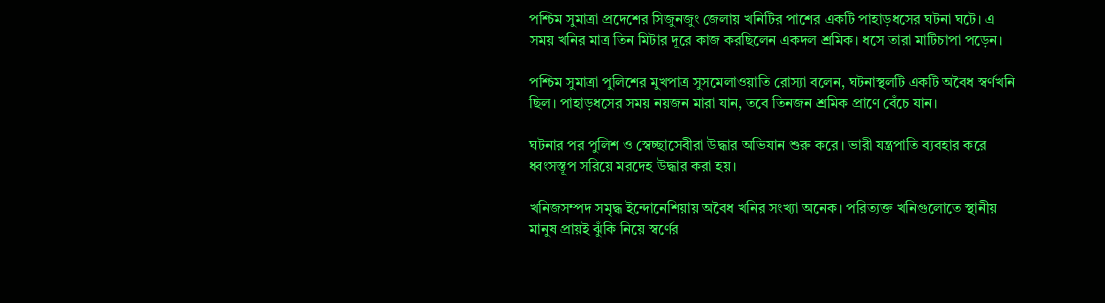পশ্চিম সুমাত্রা প্রদেশের সিজুনজুং জেলায় খনিটির পাশের একটি পাহাড়ধসের ঘটনা ঘটে। এ সময় খনির মাত্র তিন মিটার দূরে কাজ করছিলেন একদল শ্রমিক। ধসে তারা মাটিচাপা পড়েন।

পশ্চিম সুমাত্রা পুলিশের মুখপাত্র সুসমেলাওয়াতি রোস্যা বলেন, ঘটনাস্থলটি একটি অবৈধ স্বর্ণখনি ছিল। পাহাড়ধসের সময় নয়জন মারা যান, তবে তিনজন শ্রমিক প্রাণে বেঁচে যান।

ঘটনার পর পুলিশ ও স্বেচ্ছাসেবীরা উদ্ধার অভিযান শুরু করে। ভারী যন্ত্রপাতি ব্যবহার করে ধ্বংসস্তূপ সরিয়ে মরদেহ উদ্ধার করা হয়।

খনিজসম্পদ সমৃদ্ধ ইন্দোনেশিয়ায় অবৈধ খনির সংখ্যা অনেক। পরিত্যক্ত খনিগুলোতে স্থানীয় মানুষ প্রায়ই ঝুঁকি নিয়ে স্বর্ণের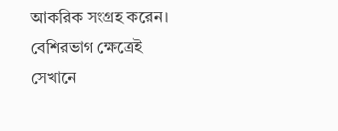আকরিক সংগ্রহ করেন। বেশিরভাগ ক্ষেত্রেই সেখানে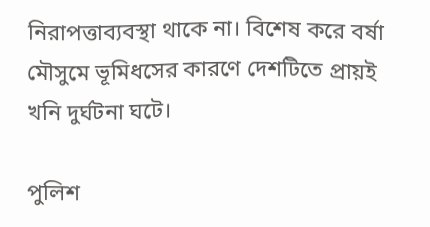নিরাপত্তাব্যবস্থা থাকে না। বিশেষ করে বর্ষা মৌসুমে ভূমিধসের কারণে দেশটিতে প্রায়ই খনি দুর্ঘটনা ঘটে।

পুলিশ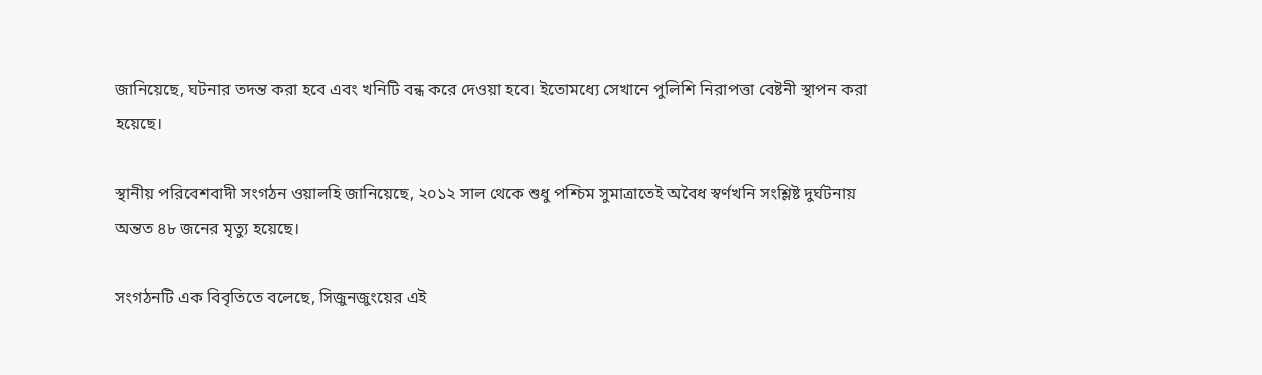জানিয়েছে, ঘটনার তদন্ত করা হবে এবং খনিটি বন্ধ করে দেওয়া হবে। ইতোমধ্যে সেখানে পুলিশি নিরাপত্তা বেষ্টনী স্থাপন করা হয়েছে।

স্থানীয় পরিবেশবাদী সংগঠন ওয়ালহি জানিয়েছে, ২০১২ সাল থেকে শুধু পশ্চিম সুমাত্রাতেই অবৈধ স্বর্ণখনি সংশ্লিষ্ট দুর্ঘটনায় অন্তত ৪৮ জনের মৃত্যু হয়েছে।

সংগঠনটি এক বিবৃতিতে বলেছে, সিজুনজুংয়ের এই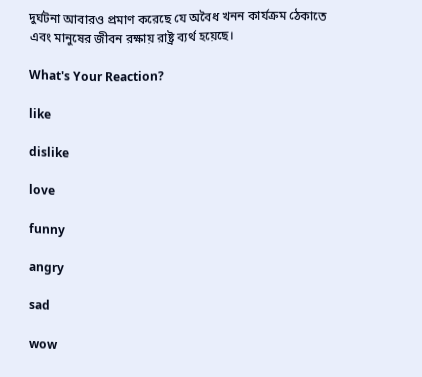দুর্ঘটনা আবারও প্রমাণ করেছে যে অবৈধ খনন কার্যক্রম ঠেকাতে এবং মানুষের জীবন রক্ষায় রাষ্ট্র ব্যর্থ হয়েছে।

What's Your Reaction?

like

dislike

love

funny

angry

sad

wow